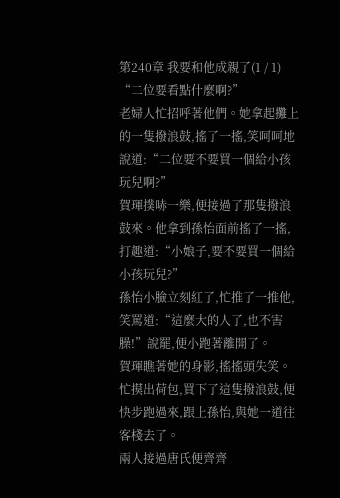第240章 我要和他成親了(1 / 1)
“二位要看點什麼啊?”
老婦人忙招呼著他們。她拿起攤上的一隻撥浪鼓,搖了一搖,笑呵呵地說道:“二位要不要買一個給小孩玩兒啊?”
賀琿撲哧一樂,便接過了那隻撥浪鼓來。他拿到孫怡面前搖了一搖,打趣道:“小娘子,要不要買一個給小孩玩兒?”
孫怡小臉立刻紅了,忙推了一推他,笑罵道:“這麼大的人了,也不害臊!”說罷,便小跑著離開了。
賀琿瞧著她的身影,搖搖頭失笑。忙摸出荷包,買下了這隻撥浪鼓,便快步跑過來,跟上孫怡,與她一道往客棧去了。
兩人接過唐氏便齊齊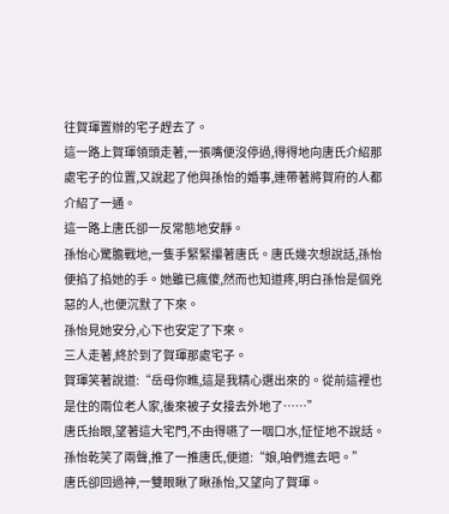往賀琿置辦的宅子趕去了。
這一路上賀琿領頭走著,一張嘴便沒停過,得得地向唐氏介紹那處宅子的位置,又說起了他與孫怡的婚事,連帶著將賀府的人都介紹了一通。
這一路上唐氏卻一反常態地安靜。
孫怡心驚膽戰地,一隻手緊緊攥著唐氏。唐氏幾次想說話,孫怡便掐了掐她的手。她雖已瘋傻,然而也知道疼,明白孫怡是個兇惡的人,也便沉默了下來。
孫怡見她安分,心下也安定了下來。
三人走著,終於到了賀琿那處宅子。
賀琿笑著說道:“岳母你瞧,這是我精心選出來的。從前這裡也是住的兩位老人家,後來被子女接去外地了……”
唐氏抬眼,望著這大宅門,不由得嚥了一咽口水,怔怔地不說話。
孫怡乾笑了兩聲,推了一推唐氏,便道:“娘,咱們進去吧。”
唐氏卻回過神,一雙眼瞅了瞅孫怡,又望向了賀琿。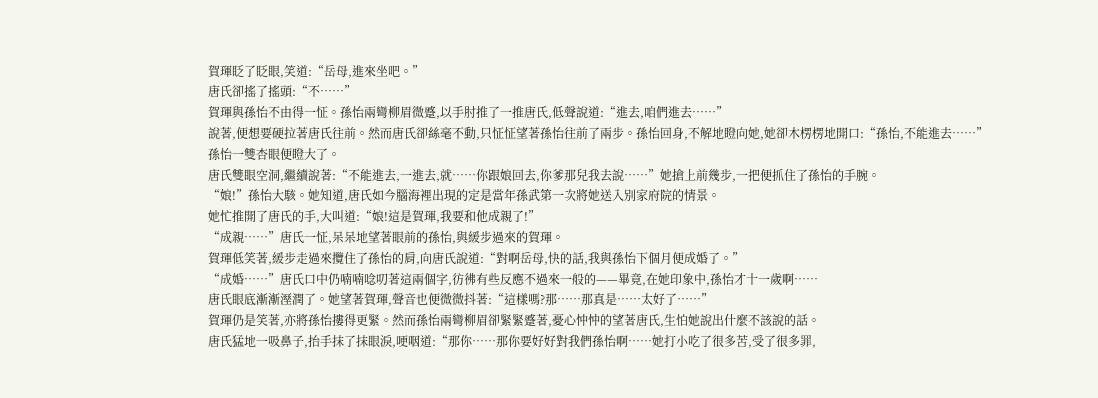賀琿眨了眨眼,笑道:“岳母,進來坐吧。”
唐氏卻搖了搖頭:“不……”
賀琿與孫怡不由得一怔。孫怡兩彎柳眉微蹙,以手肘推了一推唐氏,低聲說道:“進去,咱們進去……”
說著,便想要硬拉著唐氏往前。然而唐氏卻絲毫不動,只怔怔望著孫怡往前了兩步。孫怡回身,不解地瞪向她,她卻木楞楞地開口:“孫怡,不能進去……”
孫怡一雙杏眼便瞪大了。
唐氏雙眼空洞,繼續說著:“不能進去,一進去,就……你跟娘回去,你爹那兒我去說……”她搶上前幾步,一把便抓住了孫怡的手腕。
“娘!”孫怡大駭。她知道,唐氏如今腦海裡出現的定是當年孫武第一次將她送入別家府院的情景。
她忙推開了唐氏的手,大叫道:“娘!這是賀琿,我要和他成親了!”
“成親……”唐氏一怔,呆呆地望著眼前的孫怡,與緩步過來的賀琿。
賀琿低笑著,緩步走過來攬住了孫怡的肩,向唐氏說道:“對啊岳母,快的話,我與孫怡下個月便成婚了。”
“成婚……”唐氏口中仍喃喃唸叨著這兩個字,彷彿有些反應不過來一般的——畢竟,在她印象中,孫怡才十一歲啊……
唐氏眼底漸漸溼潤了。她望著賀琿,聲音也便微微抖著:“這樣嗎?那……那真是……太好了……”
賀琿仍是笑著,亦將孫怡摟得更緊。然而孫怡兩彎柳眉卻緊緊蹙著,憂心忡忡的望著唐氏,生怕她說出什麼不該說的話。
唐氏猛地一吸鼻子,抬手抹了抹眼淚,哽咽道:“那你……那你要好好對我們孫怡啊……她打小吃了很多苦,受了很多罪,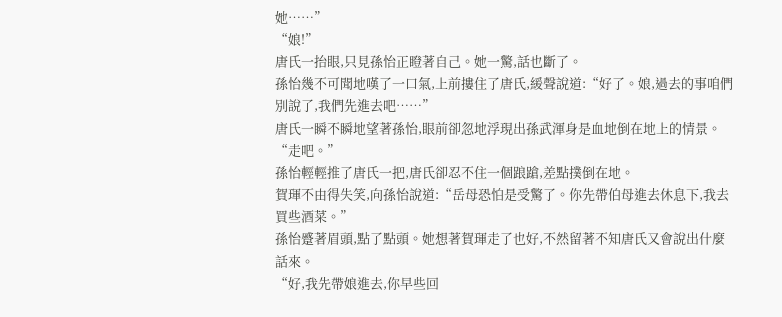她……”
“娘!”
唐氏一抬眼,只見孫怡正瞪著自己。她一驚,話也斷了。
孫怡幾不可聞地嘆了一口氣,上前摟住了唐氏,緩聲說道:“好了。娘,過去的事咱們別說了,我們先進去吧……”
唐氏一瞬不瞬地望著孫怡,眼前卻忽地浮現出孫武渾身是血地倒在地上的情景。
“走吧。”
孫怡輕輕推了唐氏一把,唐氏卻忍不住一個踉蹌,差點撲倒在地。
賀琿不由得失笑,向孫怡說道:“岳母恐怕是受驚了。你先帶伯母進去休息下,我去買些酒菜。”
孫怡蹙著眉頭,點了點頭。她想著賀琿走了也好,不然留著不知唐氏又會說出什麼話來。
“好,我先帶娘進去,你早些回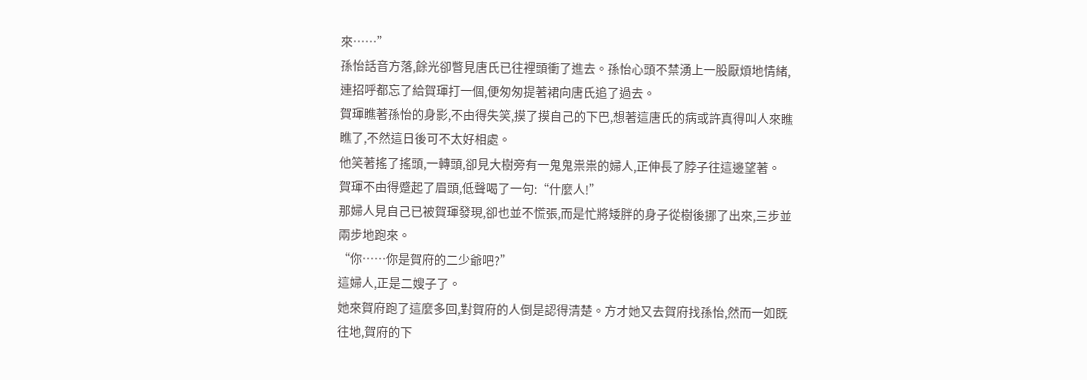來……”
孫怡話音方落,餘光卻瞥見唐氏已往裡頭衝了進去。孫怡心頭不禁湧上一股厭煩地情緒,連招呼都忘了給賀琿打一個,便匆匆提著裙向唐氏追了過去。
賀琿瞧著孫怡的身影,不由得失笑,摸了摸自己的下巴,想著這唐氏的病或許真得叫人來瞧瞧了,不然這日後可不太好相處。
他笑著搖了搖頭,一轉頭,卻見大樹旁有一鬼鬼祟祟的婦人,正伸長了脖子往這邊望著。
賀琿不由得蹙起了眉頭,低聲喝了一句:“什麼人!”
那婦人見自己已被賀琿發現,卻也並不慌張,而是忙將矮胖的身子從樹後挪了出來,三步並兩步地跑來。
“你……你是賀府的二少爺吧?”
這婦人,正是二嫂子了。
她來賀府跑了這麼多回,對賀府的人倒是認得清楚。方才她又去賀府找孫怡,然而一如既往地,賀府的下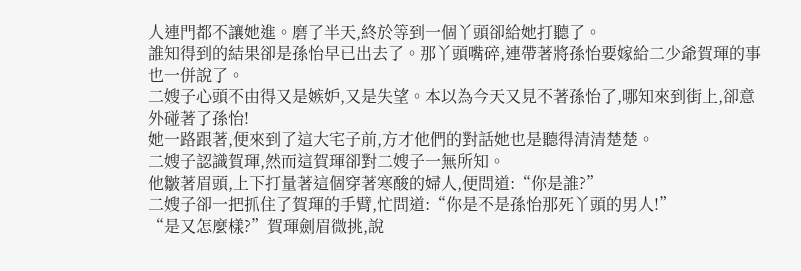人連門都不讓她進。磨了半天,終於等到一個丫頭卻給她打聽了。
誰知得到的結果卻是孫怡早已出去了。那丫頭嘴碎,連帶著將孫怡要嫁給二少爺賀琿的事也一併說了。
二嫂子心頭不由得又是嫉妒,又是失望。本以為今天又見不著孫怡了,哪知來到街上,卻意外碰著了孫怡!
她一路跟著,便來到了這大宅子前,方才他們的對話她也是聽得清清楚楚。
二嫂子認識賀琿,然而這賀琿卻對二嫂子一無所知。
他皺著眉頭,上下打量著這個穿著寒酸的婦人,便問道:“你是誰?”
二嫂子卻一把抓住了賀琿的手臂,忙問道:“你是不是孫怡那死丫頭的男人!”
“是又怎麼樣?”賀琿劍眉微挑,說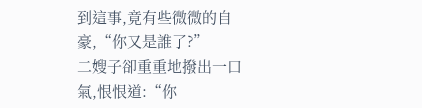到這事,竟有些微微的自豪,“你又是誰了?”
二嫂子卻重重地撥出一口氣,恨恨道:“你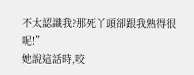不太認識我?那死丫頭卻跟我熟得很呢!”
她說這話時,咬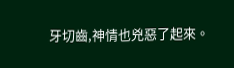牙切齒,神情也兇惡了起來。